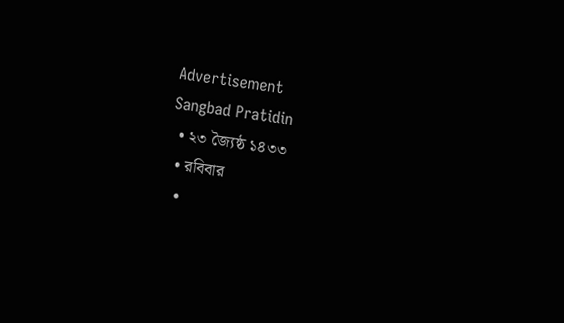Advertisement
Sangbad Pratidin
  • ২৩ জ্যৈষ্ঠ ১৪৩৩
  • রবিবার
  •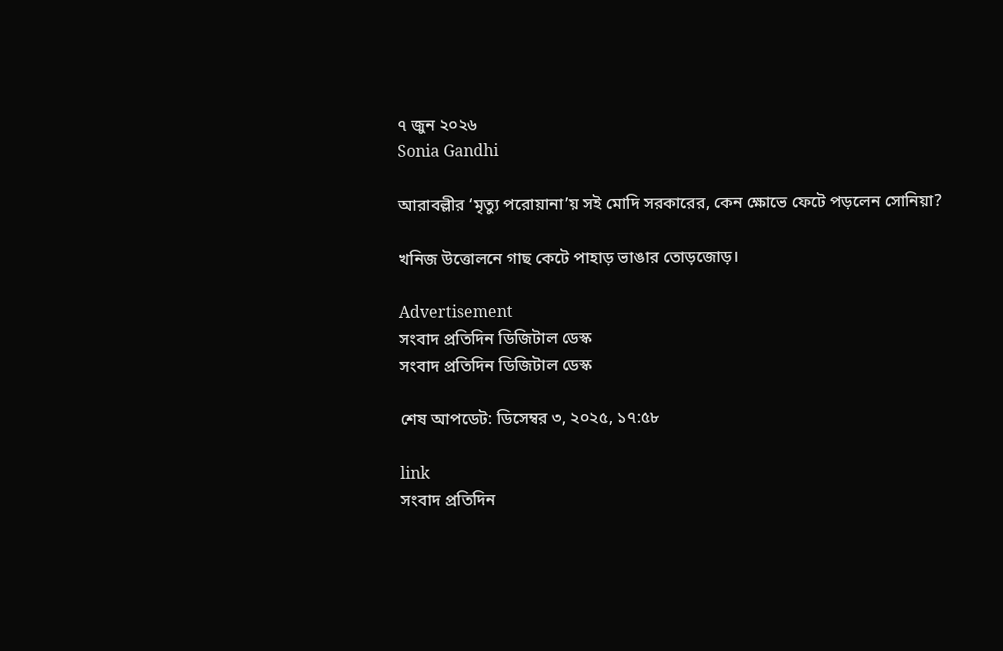৭ জুন ২০২৬
Sonia Gandhi

আরাবল্লীর ‘মৃত্যু পরোয়ানা’য় সই মোদি সরকারের, কেন ক্ষোভে ফেটে পড়লেন সোনিয়া?

খনিজ উত্তোলনে গাছ কেটে পাহাড় ভাঙার তোড়জোড়।

Advertisement
সংবাদ প্রতিদিন ডিজিটাল ডেস্ক
সংবাদ প্রতিদিন ডিজিটাল ডেস্ক

শেষ আপডেট: ডিসেম্বর ৩, ২০২৫, ১৭:৫৮

link
সংবাদ প্রতিদিন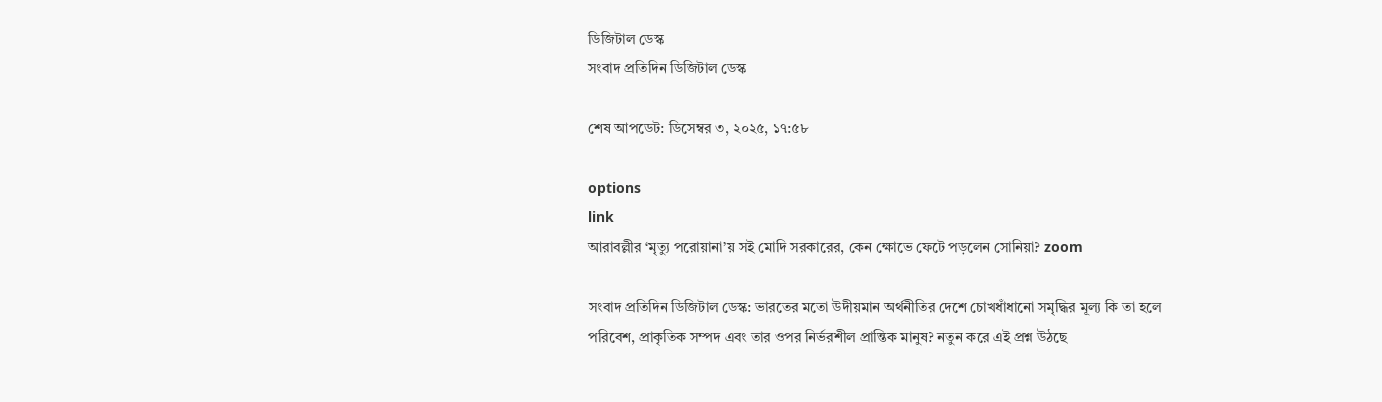ডিজিটাল ডেস্ক
সংবাদ প্রতিদিন ডিজিটাল ডেস্ক

শেষ আপডেট: ডিসেম্বর ৩, ২০২৫, ১৭:৫৮

options
link
আরাবল্লীর ‘মৃত্যু পরোয়ানা’য় সই মোদি সরকারের, কেন ক্ষোভে ফেটে পড়লেন সোনিয়া? zoom

সংবাদ প্রতিদিন ডিজিটাল ডেস্ক: ভারতের মতো উদীয়মান অর্থনীতির দেশে চোখধাঁধানো সমৃদ্ধির মূল্য কি তা হলে পরিবেশ, প্রাকৃতিক সম্পদ এবং তার ওপর নির্ভরশীল প্রান্তিক মানুষ? নতুন করে এই প্রশ্ন উঠছে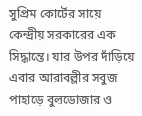সুপ্রিম কোর্টের সায়ে কেন্দ্রীয় সরকারের এক সিদ্ধান্তে। যার উপর দাঁড়িয়ে এবার আরাবল্লীর সবুজ পাহাড়ে বুল়ডোজার ও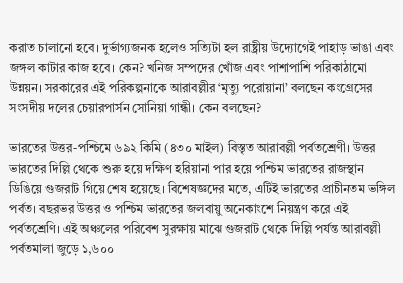করাত চালানো হবে। দুর্ভাগ্যজনক হলেও সত্যিটা হল রাষ্ট্রীয় উদ্যোগেই পাহাড় ভাঙা এবং জঙ্গল কাটার কাজ হবে। কেন? খনিজ সম্পদের খোঁজ এবং পাশাপাশি পরিকাঠামো উন্নয়ন। সরকারের এই পরিকল্পনাকে আরাবল্লীর ‘মৃত্যু পরোয়ানা’ বলছেন কংগ্রেসের সংসদীয় দলের চেয়ারপার্সন সোনিয়া গান্ধী। কেন বলছেন?

ভারতের উত্তর-পশ্চিমে ৬৯২ কিমি (৪৩০ মাইল) বিস্তৃত আরাবল্লী পর্বতশ্রেণী। উত্তর ভারতের দিল্লি থেকে শুরু হয়ে দক্ষিণ হরিয়ানা পার হয়ে পশ্চিম ভারতের রাজস্থান ডিঙিয়ে গুজরাট গিয়ে শেষ হয়েছে। বিশেষজ্ঞদের মতে, এটিই ভারতের প্রাচীনতম ভঙ্গিল পর্বত। বছরভর উত্তর ও পশ্চিম ভারতের জলবায়ু অনেকাংশে নিয়ন্ত্রণ করে এই পর্বতশ্রেণি। এই অঞ্চলের পরিবেশ সুরক্ষায় মাঝে গুজরাট থেকে দিল্লি পর্যন্ত আরাবল্লী পর্বতমালা জুড়ে ১,৬০০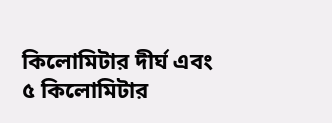কিলোমিটার দীর্ঘ এবং ৫ কিলোমিটার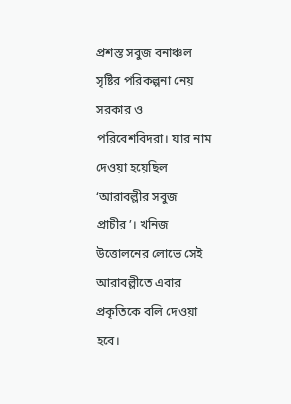প্রশস্ত সবুজ বনাঞ্চল সৃষ্টির পরিকল্পনা নেয় সরকার ও পরিবেশবিদরা। যার নাম দেওয়া হয়েছিল ‘আরাবল্লীর সবুজ প্রাচীর’। খনিজ উত্তোলনের লোভে সেই আরাবল্লীতে এবার প্রকৃতিকে বলি দেওয়া হবে।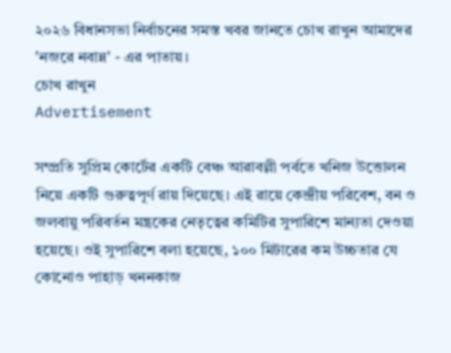২০২৬ বিধানসভা নির্বাচনের সমস্ত খবর জানতে চোখ রাখুন আমাদের 'নজরে নবান্ন' - এর পাতায়।
চোখ রাখুন
Advertisement

সম্প্রতি সুপ্রিম কোর্টের একটি বেঞ্চ আরাবল্লী পর্বতে খনিজ উত্তোলন নিয়ে একটি গুরুত্বপূর্ণ রায় দিয়েছে। এই রায়ে কেন্দ্রীয় পরিবেশ, বন ও জলবায়ু পরিবর্তন মন্ত্রকের নেতৃত্বের কমিটির সুপারিশে মান্যতা দেওয়া হয়েছে। ওই সুপারিশে বলা হয়েছে, ১০০ মিটারের কম উচ্চতার যে কোনোও পাহাড় খননকাজ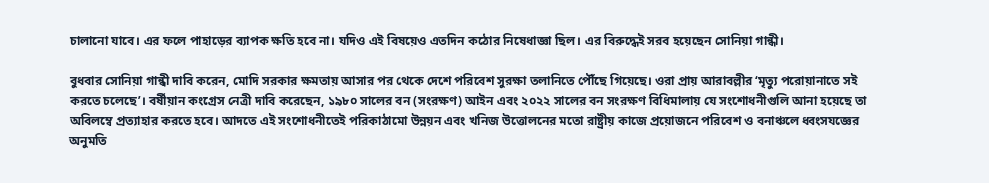চালানো যাবে। এর ফলে পাহাড়ের ব্যাপক ক্ষতি হবে না। যদিও এই বিষয়েও এতদিন কঠোর নিষেধাজ্ঞা ছিল। এর বিরুদ্ধেই সরব হয়েছেন সোনিয়া গান্ধী।

বুধবার সোনিয়া গান্ধী দাবি করেন, মোদি সরকার ক্ষমতায় আসার পর থেকে দেশে পরিবেশ সুরক্ষা তলানিতে পৌঁছে গিয়েছে। ওরা প্রায় আরাবল্লীর ‘মৃত্যু পরোয়ানাতে সই করতে চলেছে’। বর্ষীয়ান কংগ্রেস নেত্রী দাবি করেছেন, ১৯৮০ সালের বন (সংরক্ষণ) আইন এবং ২০২২ সালের বন সংরক্ষণ বিধিমালায় যে সংশোধনীগুলি আনা হয়েছে তা অবিলম্বে প্রত্যাহার করতে হবে। আদতে এই সংশোধনীতেই পরিকাঠামো উন্নয়ন এবং খনিজ উত্তোলনের মতো রাষ্ট্রীয় কাজে প্রয়োজনে পরিবেশ ও বনাঞ্চলে ধ্বংসযজ্ঞের অনুমতি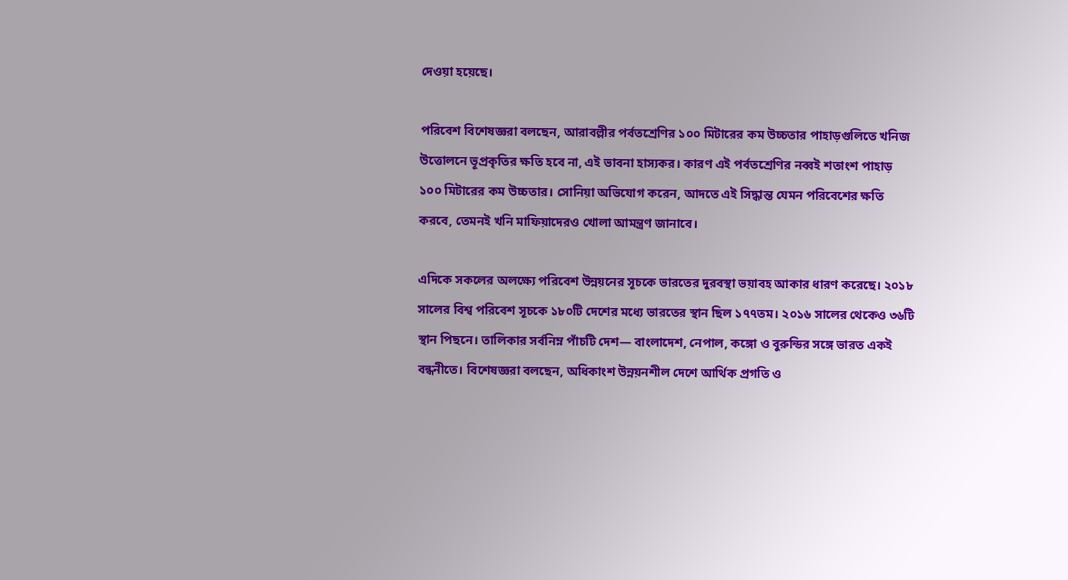দেওয়া হয়েছে।

পরিবেশ বিশেষজ্ঞরা বলছেন, আরাবল্লীর পর্বতশ্রেণির ১০০ মিটারের কম উচ্চতার পাহাড়গুলিতে খনিজ উত্তোলনে ভূপ্রকৃতির ক্ষতি হবে না, এই ভাবনা হাস্যকর। কারণ এই পর্বতশ্রেণির নব্বই শতাংশ পাহাড় ১০০ মিটারের কম উচ্চতার। সোনিয়া অভিযোগ করেন, আদতে এই সিদ্ধান্ত যেমন পরিবেশের ক্ষতি করবে, তেমনই খনি মাফিয়াদেরও খোলা আমন্ত্রণ জানাবে।

এদিকে সকলের অলক্ষ্যে পরিবেশ উন্নয়নের সূচকে ভারতের দুরবস্থা ভয়াবহ আকার ধারণ করেছে। ২০১৮ সালের বিশ্ব পরিবেশ সূচকে ১৮০টি দেশের মধ্যে ভারতের স্থান ছিল ১৭৭তম। ২০১৬ সালের থেকেও ৩৬টি স্থান পিছনে। তালিকার সর্বনিম্ন পাঁচটি দেশ— বাংলাদেশ, নেপাল, কঙ্গো ও বুরুন্ডির সঙ্গে ভারত একই বন্ধনীতে। বিশেষজ্ঞরা বলছেন, অধিকাংশ উন্নয়নশীল দেশে আর্থিক প্রগতি ও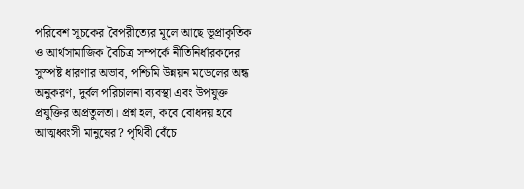পরিবেশ সূচকের বৈপরীত্যের মূলে আছে ভূপ্রাকৃতিক ও আর্থসামাজিক বৈচিত্র সম্পর্কে নীতিনির্ধারকদের সুস্পষ্ট ধারণার অভাব, পশ্চিমি উন্নয়ন মডেলের অন্ধ অনুকরণ, দুর্বল পরিচালনা ব্যবস্থা এবং উপযুক্ত প্রযুক্তির অপ্রতুলতা। প্রশ্ন হল, কবে বোধদয় হবে আত্মধ্বংসী মানুষের? পৃথিবী বেঁচে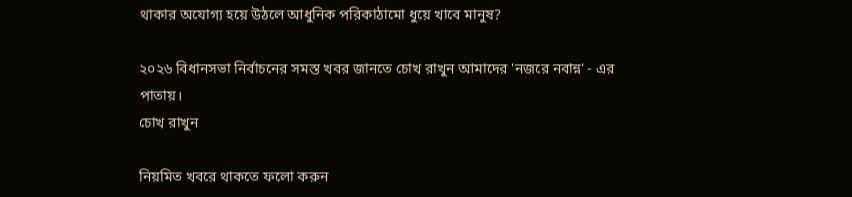থাকার অযোগ্য হয়ে উঠলে আধুনিক পরিকাঠামো ধুয়ে খাবে মানুষ?

২০২৬ বিধানসভা নির্বাচনের সমস্ত খবর জানতে চোখ রাখুন আমাদের 'নজরে নবান্ন' - এর পাতায়।
চোখ রাখুন

নিয়মিত খবরে থাকতে ফলো করুন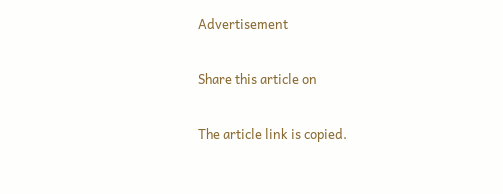Advertisement

Share this article on

The article link is copied.